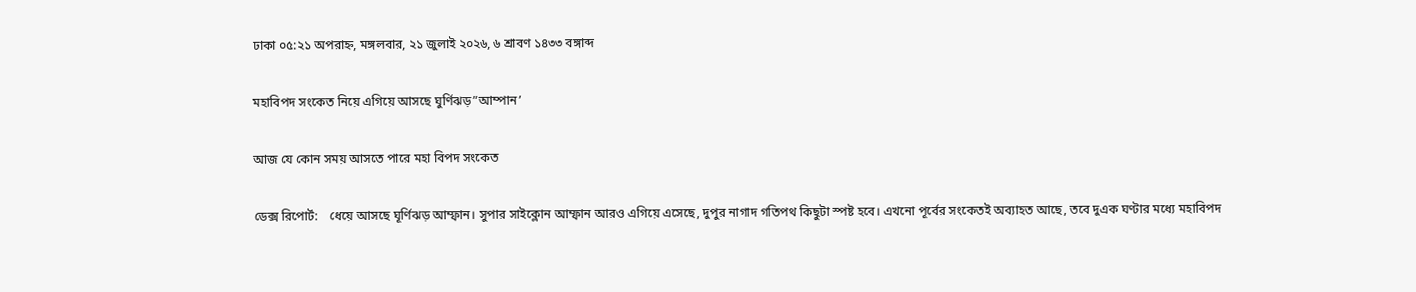ঢাকা ০৫:২১ অপরাহ্ন, মঙ্গলবার, ২১ জুলাই ২০২৬, ৬ শ্রাবণ ১৪৩৩ বঙ্গাব্দ

মহাবিপদ সংকেত নিয়ে এগিয়ে আসছে ঘুর্ণিঝড়”আম্পান’

আজ যে কোন সময় আসতে পারে মহা বিপদ সংকেত

ডেক্স রিপোর্ট:    ধেয়ে আসছে ঘূর্ণিঝড় আম্ফান। সুপার সাইক্লোন আম্ফান আরও এগিয়ে এসেছে, দুপুর নাগাদ গতিপথ কিছুটা স্পষ্ট হবে। এখনো পূর্বের সংকেতই অব্যাহত আছে, তবে দুএক ঘণ্টার মধ্যে মহাবিপদ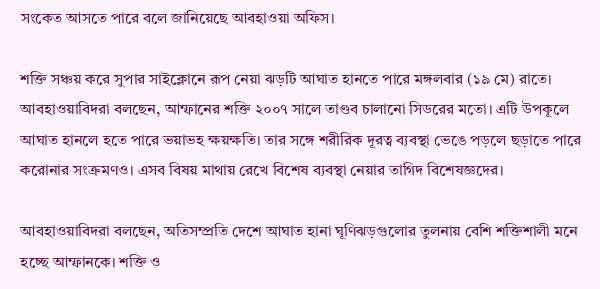সংকেত আসতে পারে বলে জানিয়েছে আবহাওয়া অফিস।

শক্তি সঞ্চয় করে সুপার সাইক্লোনে রূপ নেয়া ঝড়টি আঘাত হানতে পারে মঙ্গলবার (১৯ মে) রাতে। আবহাওয়াবিদরা বলছেন, আম্ফানের শক্তি ২০০৭ সালে তাণ্ডব চালানো সিডরের মতো। এটি উপকূলে আঘাত হানলে হতে পারে ভয়াভহ ক্ষয়ক্ষতি। তার সঙ্গে শরীরিক দূরত্ব ব্যবস্থা ভেঙে পড়লে ছড়াতে পারে করোনার সংক্রমণও। এসব বিষয় মাথায় রেখে বিশেষ ব্যবস্থা নেয়ার তাগিদ বিশেষজ্ঞদের।

আবহাওয়াবিদরা বলছেন, অতিসম্প্রতি দেশে আঘাত হানা ঘূণিঝড়গুলোর তুলনায় বেশি শক্তিশালী মনে হচ্ছে আম্ফানকে। শক্তি ও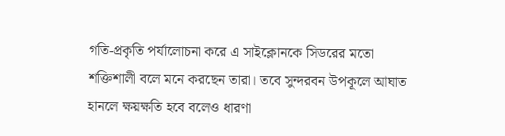গতি-প্রকৃতি পর্যালোচনা করে এ সাইক্লোনকে সিডরের মতো শক্তিশালী বলে মনে করছেন তারা। তবে সুন্দরবন উপকূলে আঘাত হানলে ক্ষয়ক্ষতি হবে বলেও ধারণা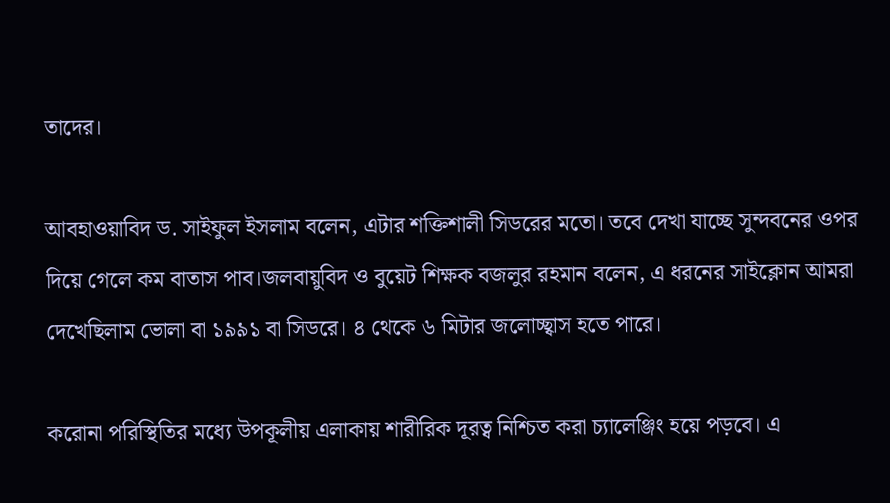তাদের।

আবহাওয়াবিদ ড. সাইফুল ইসলাম বলেন, এটার শক্তিশালী সিডরের মতো। তবে দেখা যাচ্ছে সুন্দবনের ওপর দিয়ে গেলে কম বাতাস পাব।জলবায়ুবিদ ও বুয়েট শিক্ষক বজলুর রহমান বলেন, এ ধরনের সাইক্লোন আমরা দেখেছিলাম ভোলা বা ১৯৯১ বা সিডরে। ৪ থেকে ৬ মিটার জলোচ্ছ্বাস হতে পারে।

করোনা পরিস্থিতির মধ্যে উপকূলীয় এলাকায় শারীরিক দূরত্ব নিশ্চিত করা চ্যালেঞ্জিং হয়ে পড়বে। এ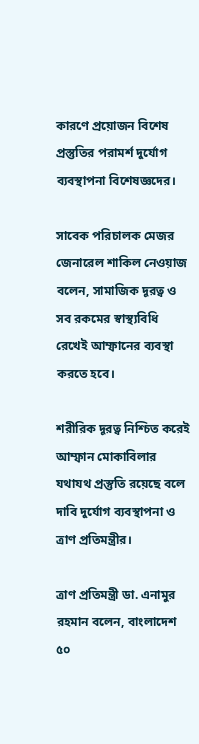কারণে প্রয়োজন বিশেষ প্রস্তুতির পরামর্শ দুর্যোগ ব্যবস্থাপনা বিশেষজ্ঞদের।

সাবেক পরিচালক মেজর জেনারেল শাকিল নেওয়াজ বলেন, সামাজিক দূরত্ব ও সব রকমের স্বাস্থ্যবিধি রেখেই আম্ফানের ব্যবস্থা করতে হবে।

শরীরিক দূরত্ব নিশ্চিত করেই আম্ফান মোকাবিলার যথাযথ প্রস্তুতি রয়েছে বলে দাবি দুর্যোগ ব্যবস্থাপনা ও ত্রাণ প্রতিমন্ত্রীর।

ত্রাণ প্রতিমন্ত্রী ডা. এনামুর রহমান বলেন, বাংলাদেশ ৫০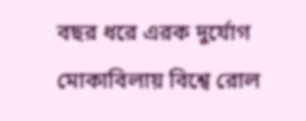বছর ধরে এরক দুর্যোগ মোকাবিলায় বিশ্বে রোল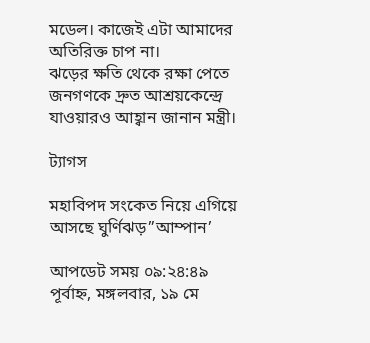মডেল। কাজেই এটা আমাদের অতিরিক্ত চাপ না।
ঝড়ের ক্ষতি থেকে রক্ষা পেতে জনগণকে দ্রুত আশ্রয়কেন্দ্রে যাওয়ারও আহ্বান জানান মন্ত্রী।

ট্যাগস

মহাবিপদ সংকেত নিয়ে এগিয়ে আসছে ঘুর্ণিঝড়”আম্পান’

আপডেট সময় ০৯:২৪:৪৯ পূর্বাহ্ন, মঙ্গলবার, ১৯ মে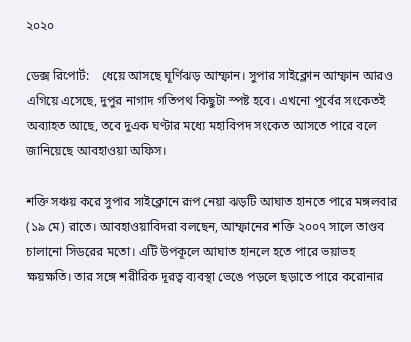২০২০

ডেক্স রিপোর্ট:    ধেয়ে আসছে ঘূর্ণিঝড় আম্ফান। সুপার সাইক্লোন আম্ফান আরও এগিয়ে এসেছে, দুপুর নাগাদ গতিপথ কিছুটা স্পষ্ট হবে। এখনো পূর্বের সংকেতই অব্যাহত আছে, তবে দুএক ঘণ্টার মধ্যে মহাবিপদ সংকেত আসতে পারে বলে জানিয়েছে আবহাওয়া অফিস।

শক্তি সঞ্চয় করে সুপার সাইক্লোনে রূপ নেয়া ঝড়টি আঘাত হানতে পারে মঙ্গলবার (১৯ মে) রাতে। আবহাওয়াবিদরা বলছেন, আম্ফানের শক্তি ২০০৭ সালে তাণ্ডব চালানো সিডরের মতো। এটি উপকূলে আঘাত হানলে হতে পারে ভয়াভহ ক্ষয়ক্ষতি। তার সঙ্গে শরীরিক দূরত্ব ব্যবস্থা ভেঙে পড়লে ছড়াতে পারে করোনার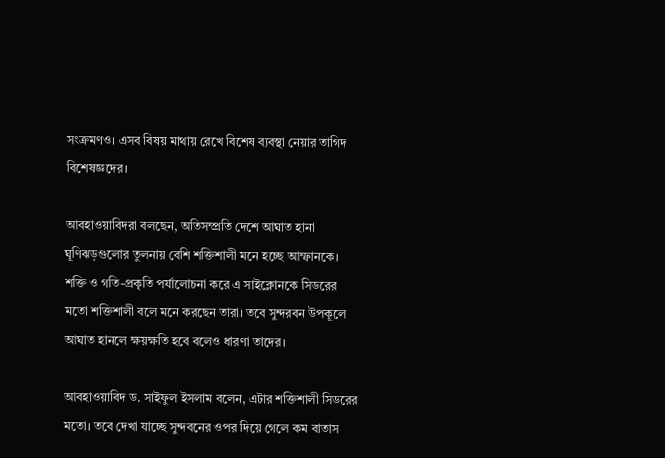সংক্রমণও। এসব বিষয় মাথায় রেখে বিশেষ ব্যবস্থা নেয়ার তাগিদ বিশেষজ্ঞদের।

আবহাওয়াবিদরা বলছেন, অতিসম্প্রতি দেশে আঘাত হানা ঘূণিঝড়গুলোর তুলনায় বেশি শক্তিশালী মনে হচ্ছে আম্ফানকে। শক্তি ও গতি-প্রকৃতি পর্যালোচনা করে এ সাইক্লোনকে সিডরের মতো শক্তিশালী বলে মনে করছেন তারা। তবে সুন্দরবন উপকূলে আঘাত হানলে ক্ষয়ক্ষতি হবে বলেও ধারণা তাদের।

আবহাওয়াবিদ ড. সাইফুল ইসলাম বলেন, এটার শক্তিশালী সিডরের মতো। তবে দেখা যাচ্ছে সুন্দবনের ওপর দিয়ে গেলে কম বাতাস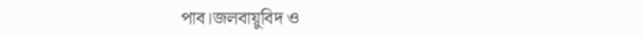পাব।জলবায়ুবিদ ও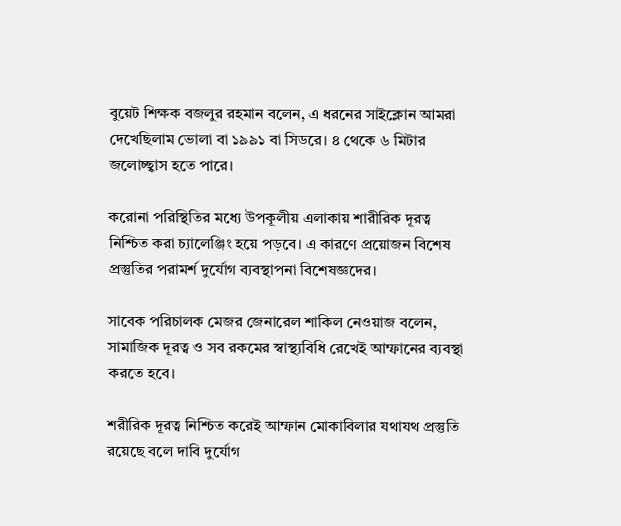বুয়েট শিক্ষক বজলুর রহমান বলেন, এ ধরনের সাইক্লোন আমরা দেখেছিলাম ভোলা বা ১৯৯১ বা সিডরে। ৪ থেকে ৬ মিটার জলোচ্ছ্বাস হতে পারে।

করোনা পরিস্থিতির মধ্যে উপকূলীয় এলাকায় শারীরিক দূরত্ব নিশ্চিত করা চ্যালেঞ্জিং হয়ে পড়বে। এ কারণে প্রয়োজন বিশেষ প্রস্তুতির পরামর্শ দুর্যোগ ব্যবস্থাপনা বিশেষজ্ঞদের।

সাবেক পরিচালক মেজর জেনারেল শাকিল নেওয়াজ বলেন, সামাজিক দূরত্ব ও সব রকমের স্বাস্থ্যবিধি রেখেই আম্ফানের ব্যবস্থা করতে হবে।

শরীরিক দূরত্ব নিশ্চিত করেই আম্ফান মোকাবিলার যথাযথ প্রস্তুতি রয়েছে বলে দাবি দুর্যোগ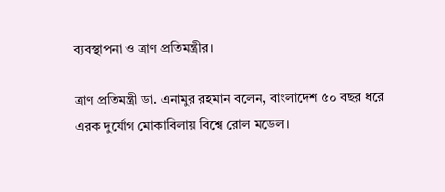ব্যবস্থাপনা ও ত্রাণ প্রতিমন্ত্রীর।

ত্রাণ প্রতিমন্ত্রী ডা. এনামুর রহমান বলেন, বাংলাদেশ ৫০ বছর ধরে এরক দুর্যোগ মোকাবিলায় বিশ্বে রোল মডেল।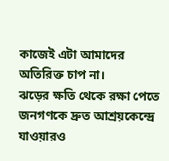কাজেই এটা আমাদের অতিরিক্ত চাপ না।
ঝড়ের ক্ষতি থেকে রক্ষা পেতে জনগণকে দ্রুত আশ্রয়কেন্দ্রে যাওয়ারও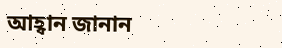আহ্বান জানান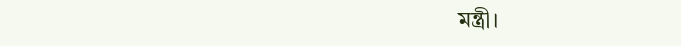মন্ত্রী।